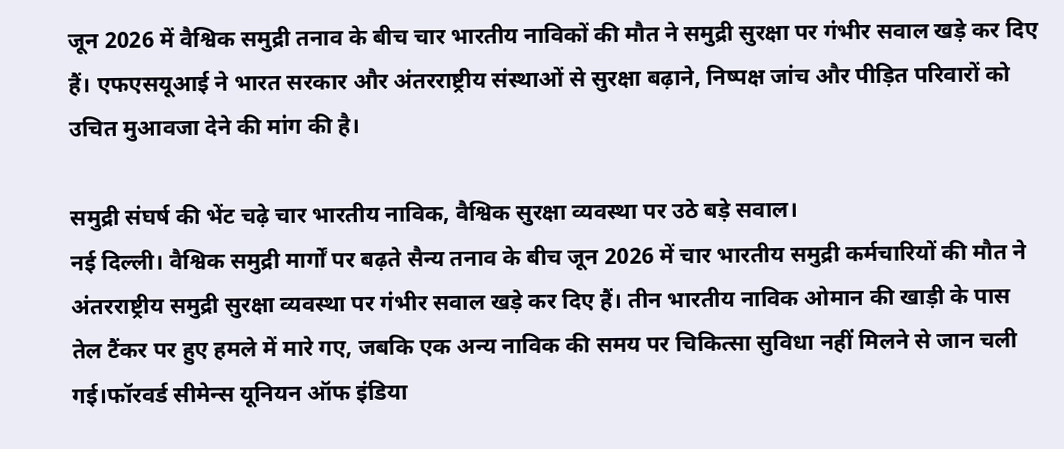जून 2026 में वैश्विक समुद्री तनाव के बीच चार भारतीय नाविकों की मौत ने समुद्री सुरक्षा पर गंभीर सवाल खड़े कर दिए हैं। एफएसयूआई ने भारत सरकार और अंतरराष्ट्रीय संस्थाओं से सुरक्षा बढ़ाने, निष्पक्ष जांच और पीड़ित परिवारों को उचित मुआवजा देने की मांग की है।

समुद्री संघर्ष की भेंट चढ़े चार भारतीय नाविक, वैश्विक सुरक्षा व्यवस्था पर उठे बड़े सवाल।
नई दिल्ली। वैश्विक समुद्री मार्गों पर बढ़ते सैन्य तनाव के बीच जून 2026 में चार भारतीय समुद्री कर्मचारियों की मौत ने अंतरराष्ट्रीय समुद्री सुरक्षा व्यवस्था पर गंभीर सवाल खड़े कर दिए हैं। तीन भारतीय नाविक ओमान की खाड़ी के पास तेल टैंकर पर हुए हमले में मारे गए, जबकि एक अन्य नाविक की समय पर चिकित्सा सुविधा नहीं मिलने से जान चली गई।फॉरवर्ड सीमेन्स यूनियन ऑफ इंडिया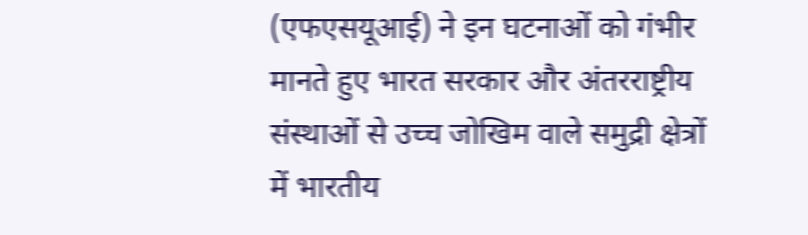(एफएसयूआई) ने इन घटनाओं को गंभीर मानते हुए भारत सरकार और अंतरराष्ट्रीय संस्थाओं से उच्च जोखिम वाले समुद्री क्षेत्रों में भारतीय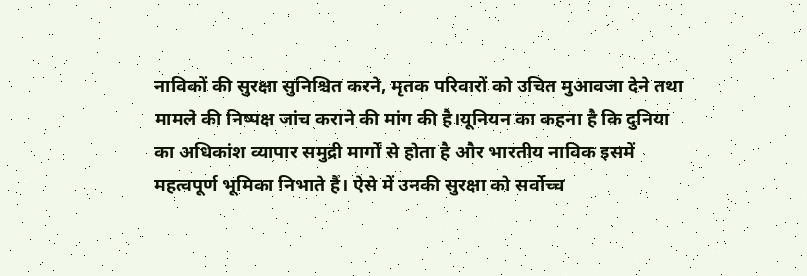नाविकों की सुरक्षा सुनिश्चित करने, मृतक परिवारों को उचित मुआवजा देने तथा मामले की निष्पक्ष जांच कराने की मांग की है।यूनियन का कहना है कि दुनिया का अधिकांश व्यापार समुद्री मार्गों से होता है और भारतीय नाविक इसमें महत्वपूर्ण भूमिका निभाते हैं। ऐसे में उनकी सुरक्षा को सर्वोच्च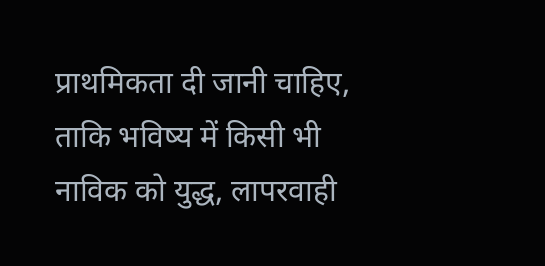प्राथमिकता दी जानी चाहिए, ताकि भविष्य में किसी भी नाविक को युद्ध, लापरवाही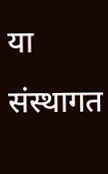या संस्थागत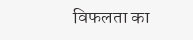विफलता का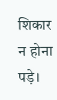शिकार न होना पड़े।